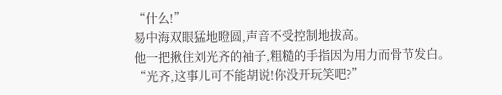“什么!”
易中海双眼猛地瞪圆,声音不受控制地拔高。
他一把揪住刘光齐的袖子,粗糙的手指因为用力而骨节发白。
“光齐,这事儿可不能胡说!你没开玩笑吧?”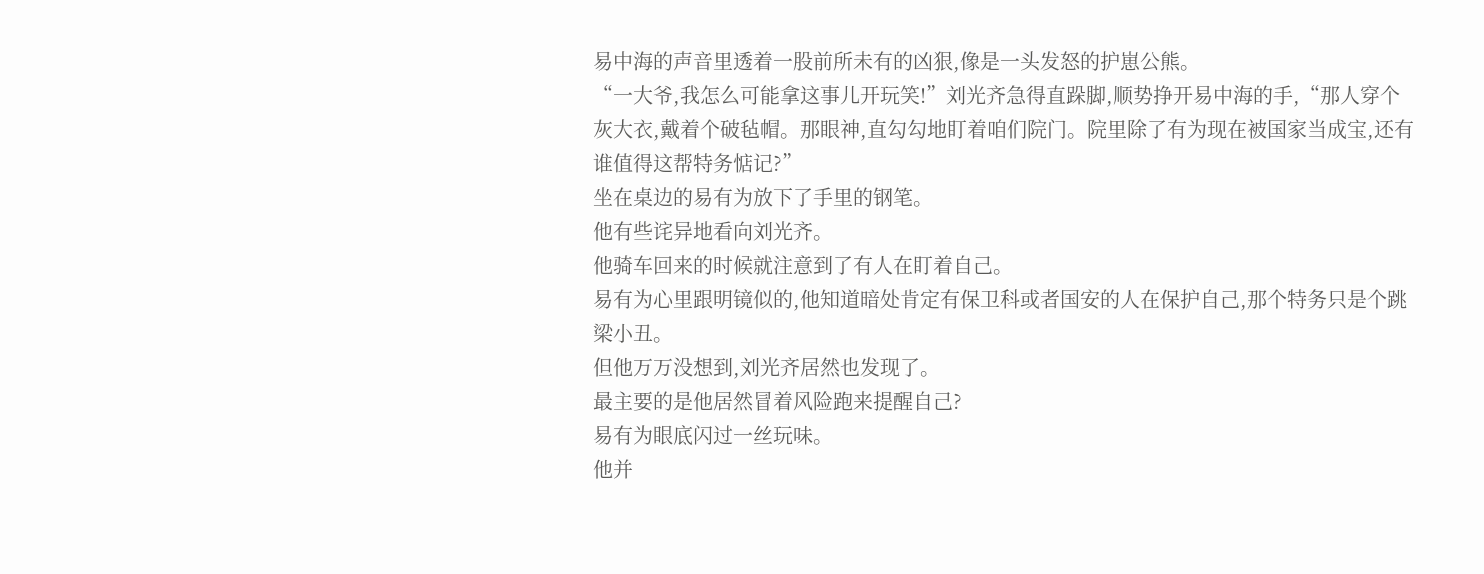易中海的声音里透着一股前所未有的凶狠,像是一头发怒的护崽公熊。
“一大爷,我怎么可能拿这事儿开玩笑!”刘光齐急得直跺脚,顺势挣开易中海的手,“那人穿个灰大衣,戴着个破毡帽。那眼神,直勾勾地盯着咱们院门。院里除了有为现在被国家当成宝,还有谁值得这帮特务惦记?”
坐在桌边的易有为放下了手里的钢笔。
他有些诧异地看向刘光齐。
他骑车回来的时候就注意到了有人在盯着自己。
易有为心里跟明镜似的,他知道暗处肯定有保卫科或者国安的人在保护自己,那个特务只是个跳梁小丑。
但他万万没想到,刘光齐居然也发现了。
最主要的是他居然冒着风险跑来提醒自己?
易有为眼底闪过一丝玩味。
他并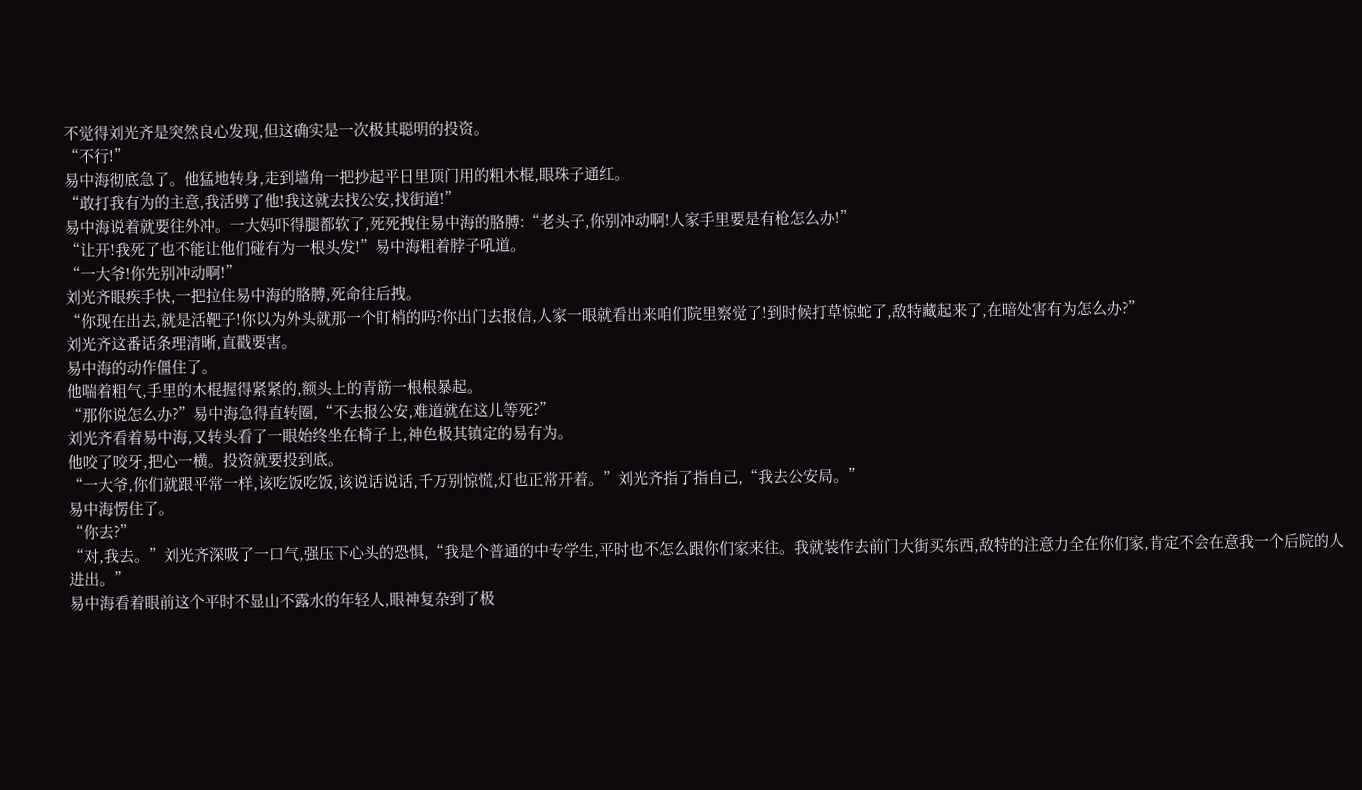不觉得刘光齐是突然良心发现,但这确实是一次极其聪明的投资。
“不行!”
易中海彻底急了。他猛地转身,走到墙角一把抄起平日里顶门用的粗木棍,眼珠子通红。
“敢打我有为的主意,我活劈了他!我这就去找公安,找街道!”
易中海说着就要往外冲。一大妈吓得腿都软了,死死拽住易中海的胳膊:“老头子,你别冲动啊!人家手里要是有枪怎么办!”
“让开!我死了也不能让他们碰有为一根头发!”易中海粗着脖子吼道。
“一大爷!你先别冲动啊!”
刘光齐眼疾手快,一把拉住易中海的胳膊,死命往后拽。
“你现在出去,就是活靶子!你以为外头就那一个盯梢的吗?你出门去报信,人家一眼就看出来咱们院里察觉了!到时候打草惊蛇了,敌特藏起来了,在暗处害有为怎么办?”
刘光齐这番话条理清晰,直戳要害。
易中海的动作僵住了。
他喘着粗气,手里的木棍握得紧紧的,额头上的青筋一根根暴起。
“那你说怎么办?”易中海急得直转圈,“不去报公安,难道就在这儿等死?”
刘光齐看着易中海,又转头看了一眼始终坐在椅子上,神色极其镇定的易有为。
他咬了咬牙,把心一横。投资就要投到底。
“一大爷,你们就跟平常一样,该吃饭吃饭,该说话说话,千万别惊慌,灯也正常开着。”刘光齐指了指自己,“我去公安局。”
易中海愣住了。
“你去?”
“对,我去。”刘光齐深吸了一口气,强压下心头的恐惧,“我是个普通的中专学生,平时也不怎么跟你们家来往。我就装作去前门大街买东西,敌特的注意力全在你们家,肯定不会在意我一个后院的人进出。”
易中海看着眼前这个平时不显山不露水的年轻人,眼神复杂到了极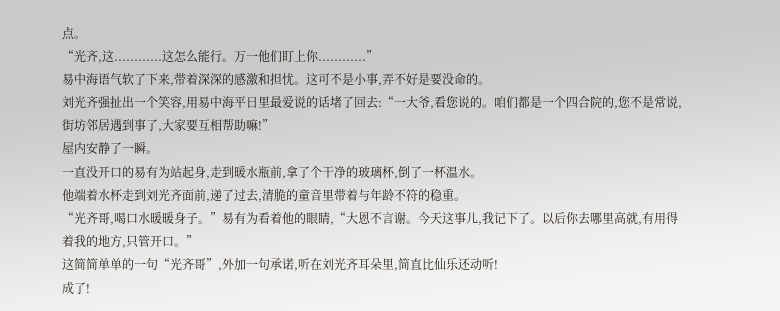点。
“光齐,这............这怎么能行。万一他们盯上你............”
易中海语气软了下来,带着深深的感激和担忧。这可不是小事,弄不好是要没命的。
刘光齐强扯出一个笑容,用易中海平日里最爱说的话堵了回去:“一大爷,看您说的。咱们都是一个四合院的,您不是常说,街坊邻居遇到事了,大家要互相帮助嘛!”
屋内安静了一瞬。
一直没开口的易有为站起身,走到暖水瓶前,拿了个干净的玻璃杯,倒了一杯温水。
他端着水杯走到刘光齐面前,递了过去,清脆的童音里带着与年龄不符的稳重。
“光齐哥,喝口水暖暖身子。”易有为看着他的眼睛,“大恩不言谢。今天这事儿,我记下了。以后你去哪里高就,有用得着我的地方,只管开口。”
这简简单单的一句“光齐哥”,外加一句承诺,听在刘光齐耳朵里,简直比仙乐还动听!
成了!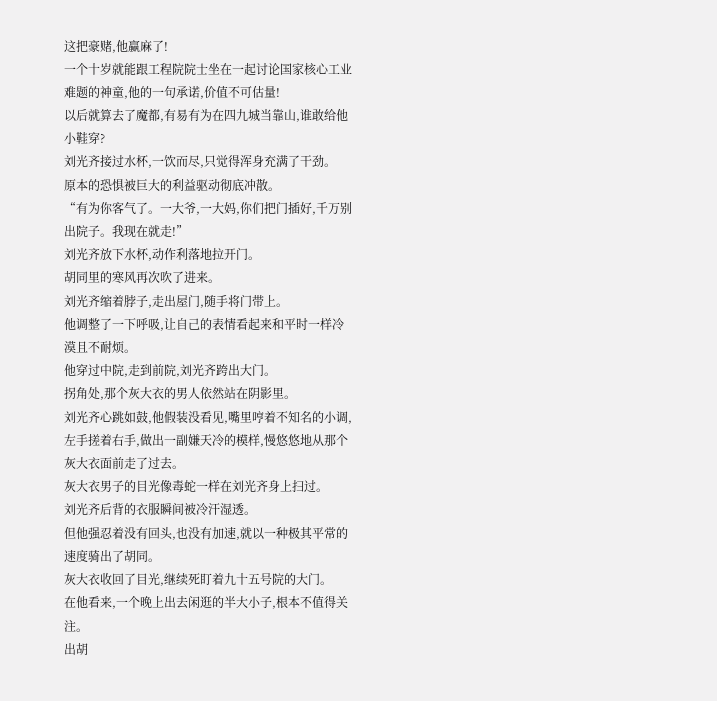这把豪赌,他赢麻了!
一个十岁就能跟工程院院士坐在一起讨论国家核心工业难题的神童,他的一句承诺,价值不可估量!
以后就算去了魔都,有易有为在四九城当靠山,谁敢给他小鞋穿?
刘光齐接过水杯,一饮而尽,只觉得浑身充满了干劲。
原本的恐惧被巨大的利益驱动彻底冲散。
“有为你客气了。一大爷,一大妈,你们把门插好,千万别出院子。我现在就走!”
刘光齐放下水杯,动作利落地拉开门。
胡同里的寒风再次吹了进来。
刘光齐缩着脖子,走出屋门,随手将门带上。
他调整了一下呼吸,让自己的表情看起来和平时一样冷漠且不耐烦。
他穿过中院,走到前院,刘光齐跨出大门。
拐角处,那个灰大衣的男人依然站在阴影里。
刘光齐心跳如鼓,他假装没看见,嘴里哼着不知名的小调,左手搓着右手,做出一副嫌天冷的模样,慢悠悠地从那个灰大衣面前走了过去。
灰大衣男子的目光像毒蛇一样在刘光齐身上扫过。
刘光齐后背的衣服瞬间被冷汗湿透。
但他强忍着没有回头,也没有加速,就以一种极其平常的速度骑出了胡同。
灰大衣收回了目光,继续死盯着九十五号院的大门。
在他看来,一个晚上出去闲逛的半大小子,根本不值得关注。
出胡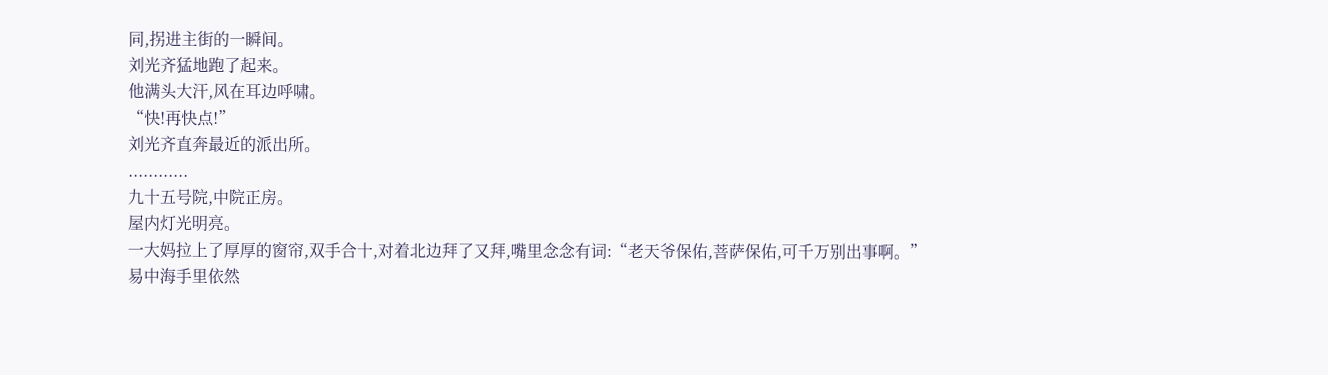同,拐进主街的一瞬间。
刘光齐猛地跑了起来。
他满头大汗,风在耳边呼啸。
“快!再快点!”
刘光齐直奔最近的派出所。
............
九十五号院,中院正房。
屋内灯光明亮。
一大妈拉上了厚厚的窗帘,双手合十,对着北边拜了又拜,嘴里念念有词:“老天爷保佑,菩萨保佑,可千万别出事啊。”
易中海手里依然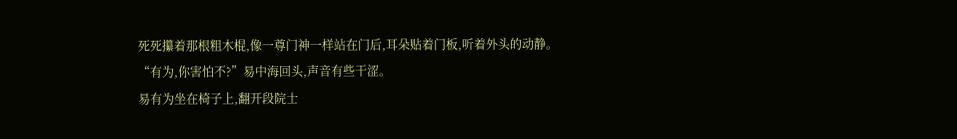死死攥着那根粗木棍,像一尊门神一样站在门后,耳朵贴着门板,听着外头的动静。
“有为,你害怕不?”易中海回头,声音有些干涩。
易有为坐在椅子上,翻开段院士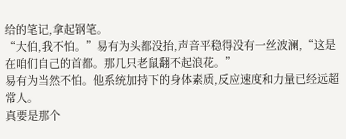给的笔记,拿起钢笔。
“大伯,我不怕。”易有为头都没抬,声音平稳得没有一丝波澜,“这是在咱们自己的首都。那几只老鼠翻不起浪花。”
易有为当然不怕。他系统加持下的身体素质,反应速度和力量已经远超常人。
真要是那个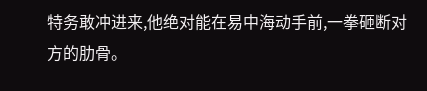特务敢冲进来,他绝对能在易中海动手前,一拳砸断对方的肋骨。